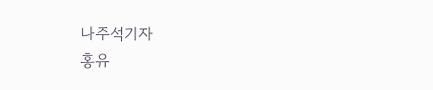나주석기자
홍유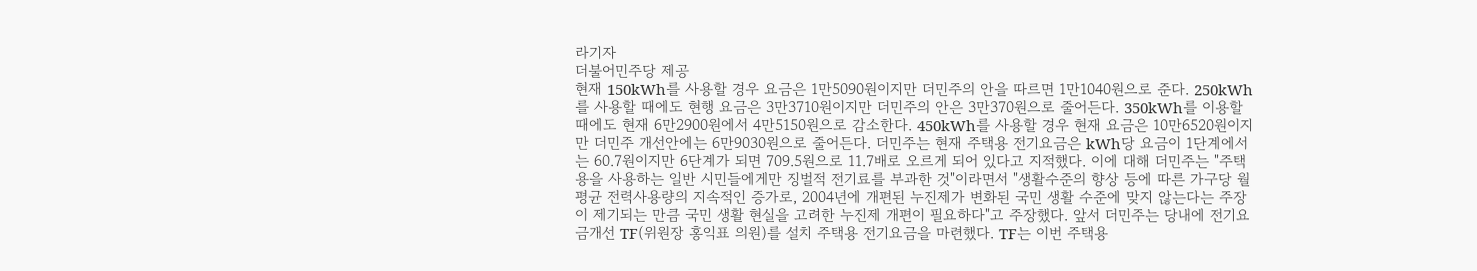라기자
더불어민주당 제공
현재 150kWh를 사용할 경우 요금은 1만5090원이지만 더민주의 안을 따르면 1만1040원으로 준다. 250kWh를 사용할 때에도 현행 요금은 3만3710원이지만 더민주의 안은 3만370원으로 줄어든다. 350kWh를 이용할 때에도 현재 6만2900원에서 4만5150원으로 감소한다. 450kWh를 사용할 경우 현재 요금은 10만6520원이지만 더민주 개선안에는 6만9030원으로 줄어든다. 더민주는 현재 주택용 전기요금은 kWh당 요금이 1단계에서는 60.7원이지만 6단계가 되면 709.5원으로 11.7배로 오르게 되어 있다고 지적했다. 이에 대해 더민주는 "주택용을 사용하는 일반 시민들에게만 징벌적 전기료를 부과한 것"이라면서 "생활수준의 향상 등에 따른 가구당 월평균 전력사용량의 지속적인 증가로, 2004년에 개편된 누진제가 변화된 국민 생활 수준에 맞지 않는다는 주장이 제기되는 만큼 국민 생활 현실을 고려한 누진제 개편이 필요하다"고 주장했다. 앞서 더민주는 당내에 전기요금개선 TF(위원장 홍익표 의원)를 설치 주택용 전기요금을 마련했다. TF는 이번 주택용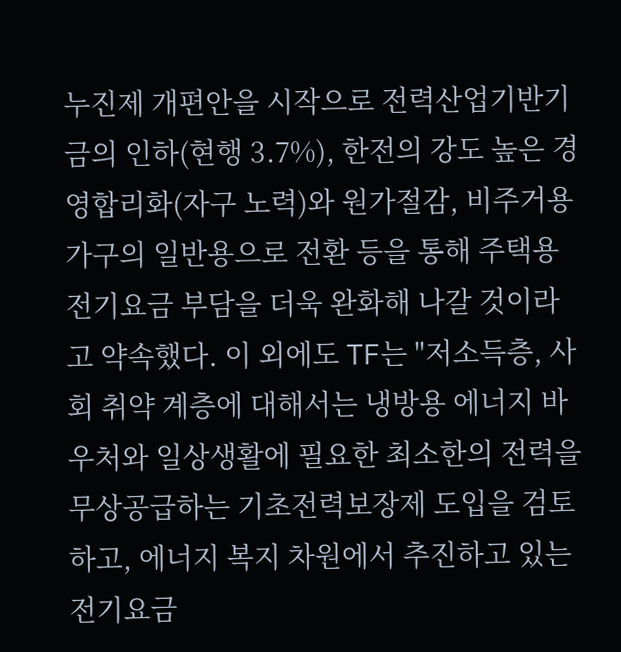누진제 개편안을 시작으로 전력산업기반기금의 인하(현행 3.7%), 한전의 강도 높은 경영합리화(자구 노력)와 원가절감, 비주거용 가구의 일반용으로 전환 등을 통해 주택용 전기요금 부담을 더욱 완화해 나갈 것이라고 약속했다. 이 외에도 TF는 "저소득층, 사회 취약 계층에 대해서는 냉방용 에너지 바우처와 일상생활에 필요한 최소한의 전력을 무상공급하는 기초전력보장제 도입을 검토하고, 에너지 복지 차원에서 추진하고 있는 전기요금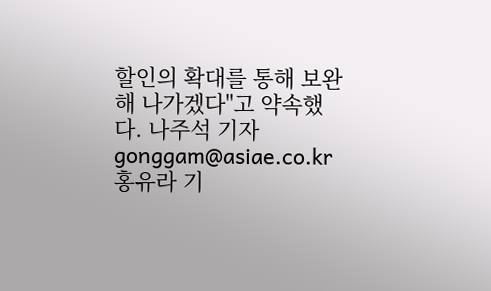할인의 확대를 통해 보완해 나가겠다"고 약속했다. 나주석 기자 gonggam@asiae.co.kr홍유라 기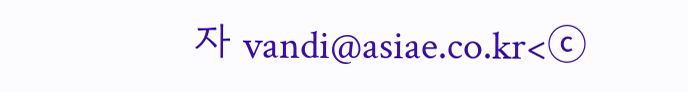자 vandi@asiae.co.kr<ⓒ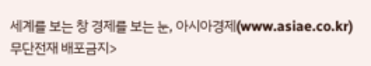세계를 보는 창 경제를 보는 눈, 아시아경제(www.asiae.co.kr) 무단전재 배포금지>